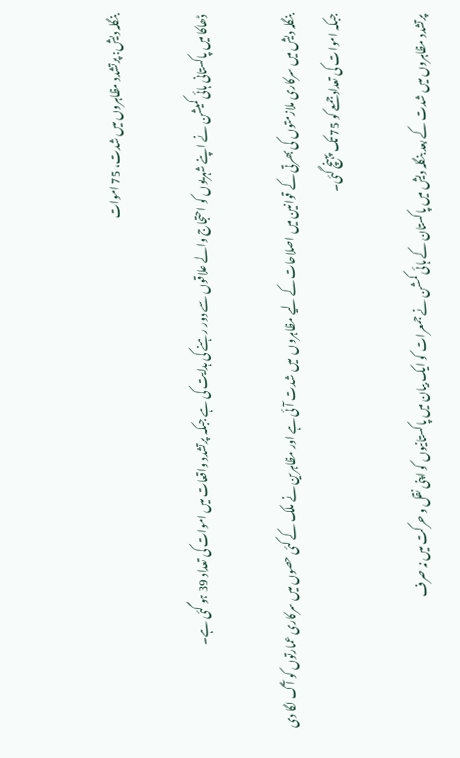بنگلہ دیش: پرتشدد مظاہروں میں شدت، 75 اموات

ڈھاکا میں پاکستانی ہائی کمیشن نے اپنے شہریوں کو احتجاج والے علاقوں سے دور رہنے کی ہدایت کی ہے جبکہ پرتشدد واقعات میں اموات کی تعداد 39 ہو گئی ہے۔

بنگلہ دیش میں سرکاری ملازمتوں کی بھرتی کے قوانین میں اصلاحات کے لیے مظاہروں  میں شدت آئی ہے اور مظاہرین نے ملک کے کئی حصوں میں سرکاری عمارتوں کو آگ لگا دی جبکہ اموات کی تعداد جمعے کو 75 تک پہنچ گئی۔

پرتشدد مظاہروں میں شدت کے بعد بنگلہ دیش میں پاکستان کے ہائی کمشن نے جمعرات کو ایک بیان میں پاکستانیوں کو اپنی نقل و حرکت میں نہ صرف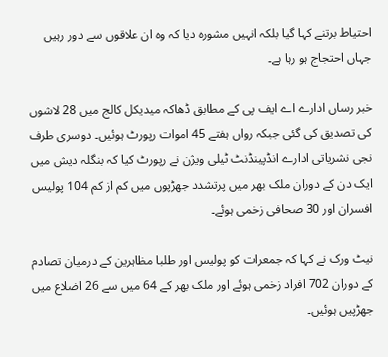احتیاط برتنے کہا گیا بلکہ انہیں مشورہ دیا کہ وہ ان علاقوں سے دور رہیں جہاں احتجاج ہو رہا ہے۔

خبر رساں ادارے اے ایف پی کے مطابق ڈھاکہ میدیکل کالج میں 28 لاشوں کی تصدیق کی گئی جبکہ رواں ہفتے 45 اموات رپورٹ ہوئیں۔ دوسری طرف نجی نشریاتی ادارے انڈپینڈنٹ ٹیلی ویژن نے رپورٹ کیا کہ بنگلہ دیش میں ایک دن کے دوران ملک بھر میں پرتشدد جھڑپوں میں کم از کم 104 پولیس افسران اور 30 صحافی زخمی ہوئے۔

نیٹ ورک نے کہا کہ جمعرات کو پولیس اور طلبا مظاہرین کے درمیان تصادم کے دوران 702 افراد زخمی ہوئے اور ملک بھر کے 64 میں سے 26 اضلاع میں جھڑپیں ہوئیں۔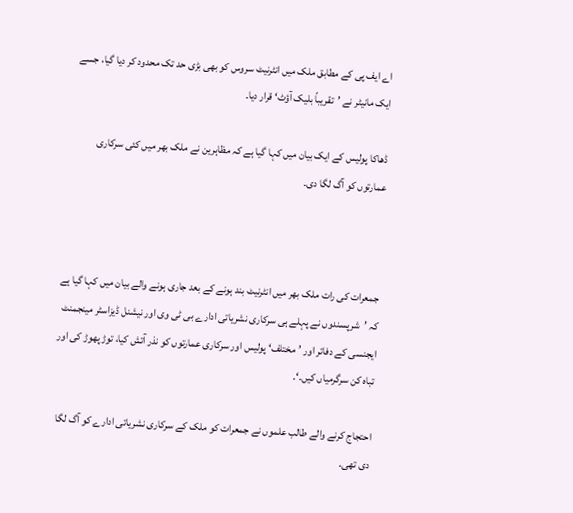اے ایف پی کے مطابق ملک میں انٹرنیٹ سروس کو بھی بڑی حد تک محدود کر دیا گیا، جسے ایک مانیٹر نے ’تقریباً بلیک آؤٹ‘ قرار دیا۔

ڈھاکا پولیس کے ایک بیان میں کہا گیا ہے کہ مظاہرین نے ملک بھر میں کئی سرکاری عمارتوں کو آگ لگا دی۔



جمعرات کی رات ملک بھر میں انٹرنیٹ بند ہونے کے بعد جاری ہونے والے بیان میں کہا گیا ہے کہ ’شرپسندوں نے پہلے ہی سرکاری نشریاتی ادارے بی ٹی وی اور نیشنل ڈیزاسٹر مینجمنٹ ایجنسی کے دفاتر اور ’مختلف‘ پولیس اور سرکاری عمارتوں کو نذر آتش کیا، توڑ پھوڑ کی اور تباہ کن سرگرمیاں کیں۔‘.

احتجاج کرنے والے طالب علموں نے جمعرات کو ملک کے سرکاری نشریاتی ادارے کو آگ لگا دی تھی۔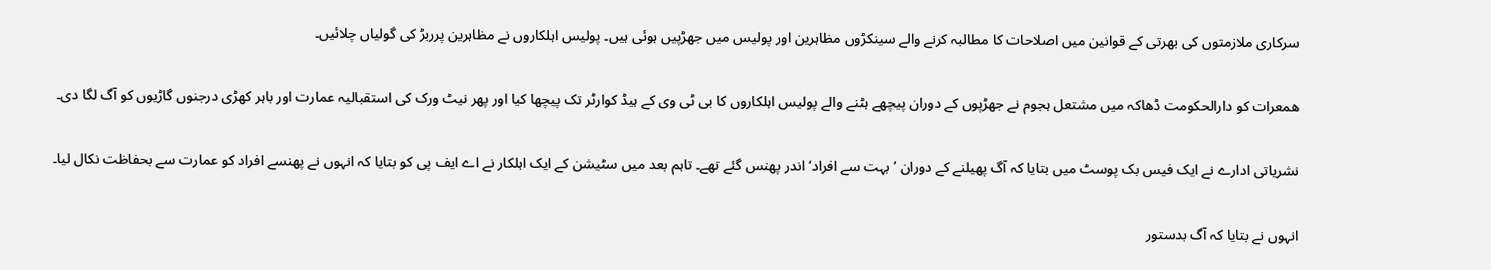سرکاری ملازمتوں کی بھرتی کے قوانین میں اصلاحات کا مطالبہ کرنے والے سینکڑوں مظاہرین اور پولیس میں جھڑپیں ہوئی ہیں۔ پولیس اہلکاروں نے مظاہرین پرربڑ کی گولیاں چلائیں۔

ھمعرات کو دارالحکومت ڈھاکہ میں مشتعل ہجوم نے جھڑپوں کے دوران پیچھے ہٹنے والے پولیس اہلکاروں کا بی ٹی وی کے ہیڈ کوارٹر تک پیچھا کیا اور پھر نیٹ ورک کی استقبالیہ عمارت اور باہر کھڑی درجنوں گاڑیوں کو آگ لگا دی۔

نشریاتی ادارے نے ایک فیس بک پوسٹ میں بتایا کہ آگ پھیلنے کے دوران ’بہت سے افراد‘ اندر پھنس گئے تھے۔ تاہم بعد میں سٹیشن کے ایک اہلکار نے اے ایف پی کو بتایا کہ انہوں نے پھنسے افراد کو عمارت سے بحفاظت نکال لیا۔

انہوں نے بتایا کہ آگ بدستور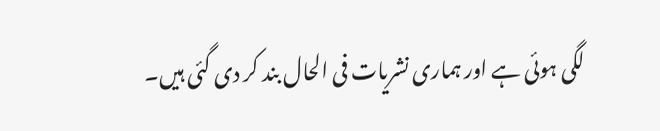لگی ہوئی ہے اور ہماری نشریات فی الحال بند کر دی گئی ہیں۔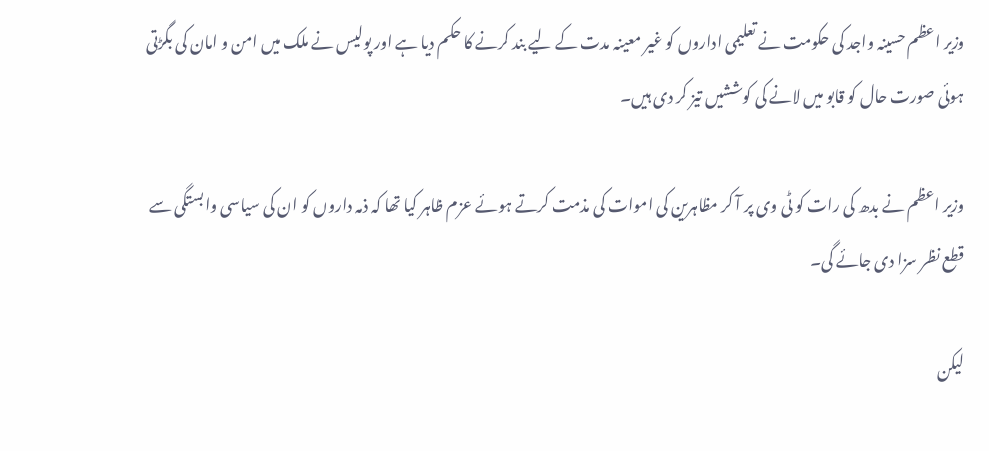وزیر اعظم حسینہ واجد کی حکومت نے تعلیمی اداروں کو غیر معینہ مدت کے لیے بند کرنے کا حکم دیا ہے اور پولیس نے ملک میں امن و امان کی بگڑتی ہوئی صورت حال کو قابو میں لانے کی کوششیں تیز کر دی ہیں۔

وزیر اعظم نے بدھ کی رات کو ٹی وی پر آ کر مظاہرین کی اموات کی مذمت کرتے ہوئے عزم ظاہر کیا تھا کہ ذمہ داروں کو ان کی سیاسی وابستگی سے قطع نظر سزا دی جائے گی۔

لیکن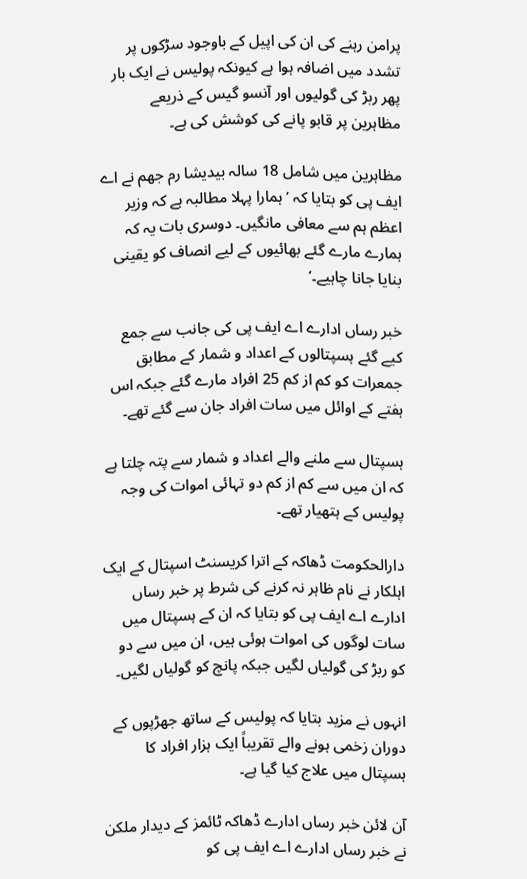پرامن رہنے کی ان کی اپیل کے باوجود سڑکوں پر تشدد میں اضافہ ہوا ہے کیونکہ پولیس نے ایک بار پھر ربڑ کی گولیوں اور آنسو گیس کے ذریعے مظاہرین پر قابو پانے کی کوشش کی ہے۔

مظاہرین میں شامل 18 سالہ بیدیشا رم جھم نے اے ایف پی کو بتایا کہ ’ہمارا پہلا مطالبہ ہے کہ وزیر اعظم ہم سے معافی مانگیں۔ دوسری بات یہ کہ ہمارے مارے گئے بھائیوں کے لیے انصاف کو یقینی بنایا جانا چاہیے۔‘

خبر رساں ادارے اے ایف پی کی جانب سے جمع کیے گئے ہسپتالوں کے اعداد و شمار کے مطابق جمعرات کو کم از کم 25 افراد مارے گئے جبکہ اس ہفتے کے اوائل میں سات افراد جان سے گئے تھے۔

ہسپتال سے ملنے والے اعداد و شمار سے پتہ چلتا ہے کہ ان میں سے کم از کم دو تہائی اموات کی وجہ پولیس کے ہتھیار تھے۔

دارالحکومت ڈھاکہ کے اترا کریسنٹ اسپتال کے ایک اہلکار نے نام ظاہر نہ کرنے کی شرط پر خبر رساں ادارے اے ایف پی کو بتایا کہ ان کے ہسپتال میں سات لوگوں کی اموات ہوئی ہیں، ان میں سے دو کو ربڑ کی گولیاں لگیں جبکہ پانچ کو گولیاں لگیں۔

انہوں نے مزید بتایا کہ پولیس کے ساتھ جھڑپوں کے دوران زخمی ہونے والے تقریباً ایک ہزار افراد کا ہسپتال میں علاج کیا گیا ہے۔

آن لائن خبر رساں ادارے ڈھاکہ ٹائمز کے دیدار ملکن نے خبر رساں ادارے اے ایف پی کو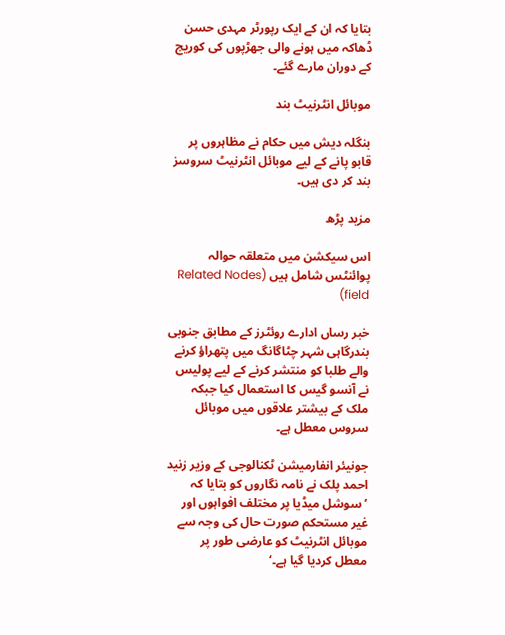بتایا کہ ان کے ایک رپورٹر مہدی حسن ڈھاکہ میں ہونے والی جھڑپوں کی کوریج کے دوران مارے گئے۔

موبائل انٹرنیٹ بند

بنگلہ دیش میں حکام نے مظاہروں پر قابو پانے کے لیے موبائل انٹرنیٹ سروسز بند کر دی ہیں۔

مزید پڑھ

اس سیکشن میں متعلقہ حوالہ پوائنٹس شامل ہیں (Related Nodes field)

خبر رساں ادارے روئٹرز کے مطابق جنوبی بندرگاہی شہر چٹاگانگ میں پتھراؤ کرنے والے طلبا کو منتشر کرنے کے لیے پولیس نے آنسو گیس کا استعمال کیا جبکہ ملک کے بیشتر علاقوں میں موبائل سروس معطل ہے۔

جونیئر انفارمیشن ٹکنالوجی کے وزیر زنید احمد پلک نے نامہ نگاروں کو بتایا کہ ’سوشل میڈیا پر مختلف افواہوں اور غیر مستحکم صورت حال کی وجہ سے موبائل انٹرنیٹ کو عارضی طور پر معطل کردیا گیا ہے۔‘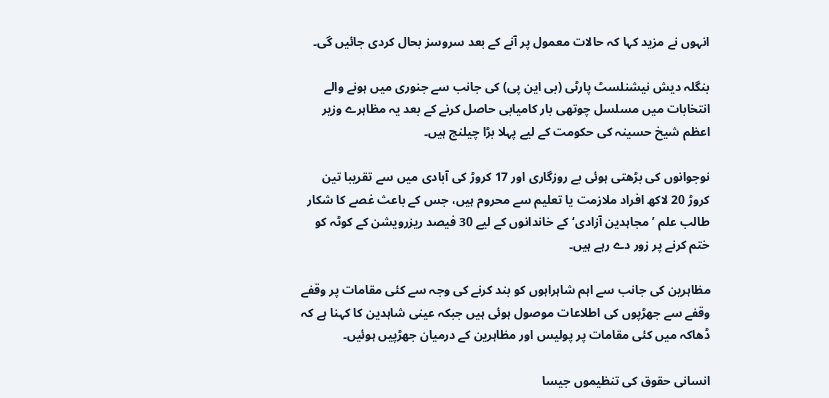انہوں نے مزید کہا کہ حالات معمول پر آنے کے بعد سروسز بحال کردی جائیں گی۔

بنگلہ دیش نیشنلسٹ پارٹی (بی این پی) کی جانب سے جنوری میں ہونے والے انتخابات میں مسلسل چوتھی بار کامیابی حاصل کرنے کے بعد یہ مظاہرے وزیر اعظم شیخ حسینہ کی حکومت کے لیے پہلا بڑا چیلنج ہیں۔

نوجوانوں کی بڑھتی ہوئی بے روزگاری اور 17 کروڑ کی آبادی میں سے تقریبا تین کروڑ 20 لاکھ افراد ملازمت یا تعلیم سے محروم ہیں، جس کے باعث غصے کا شکار طالب علم ’مجاہدین آزادی‘ کے خاندانوں کے لیے 30 فیصد ریزرویشن کے کوٹہ کو ختم کرنے پر زور دے رہے ہیں۔

مظاہرین کی جانب سے اہم شاہراہوں کو بند کرنے کی وجہ سے کئی مقامات پر وقفے وقفے سے جھڑپوں کی اطلاعات موصول ہوئی ہیں جبکہ عینی شاہدین کا کہنا ہے کہ ڈھاکہ میں کئی مقامات پر پولیس اور مظاہرین کے درمیان جھڑپیں ہوئیں۔

انسانی حقوق کی تنظیموں جیسا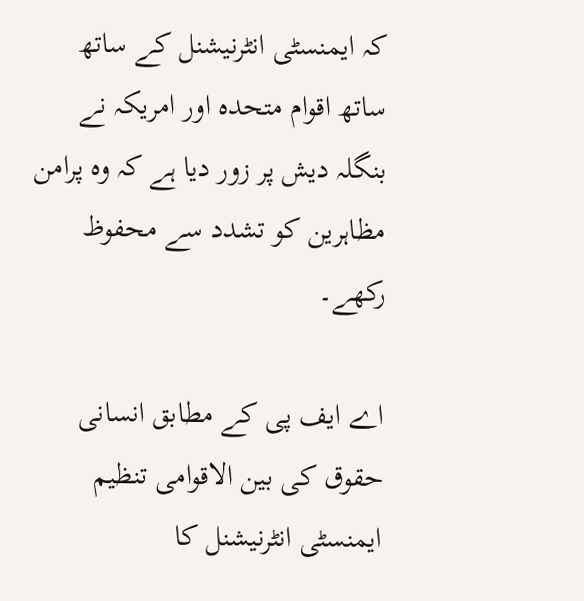کہ ایمنسٹی انٹرنیشنل کے ساتھ ساتھ اقوام متحدہ اور امریکہ نے بنگلہ دیش پر زور دیا ہے کہ وہ پرامن مظاہرین کو تشدد سے محفوظ رکھے۔

اے ایف پی کے مطابق انسانی حقوق کی بین الاقوامی تنظیم ایمنسٹی انٹرنیشنل کا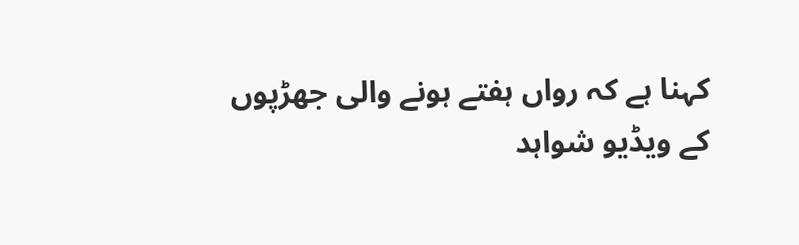کہنا ہے کہ رواں ہفتے ہونے والی جھڑپوں کے ویڈیو شواہد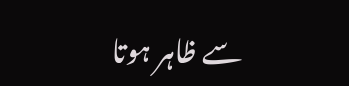سے ظاہر ہوتا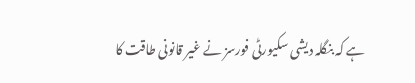ہے کہ بنگلہ دیشی سکیورٹی فورسز نے غیر قانونی طاقت کا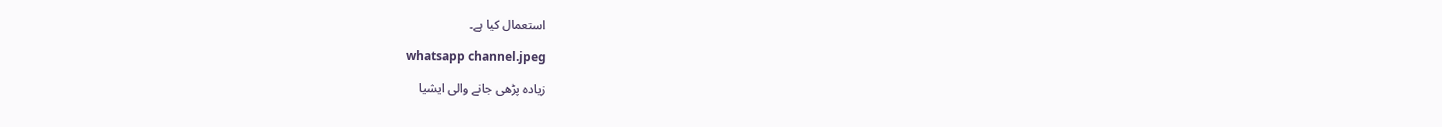استعمال کیا ہے۔

whatsapp channel.jpeg

زیادہ پڑھی جانے والی ایشیا